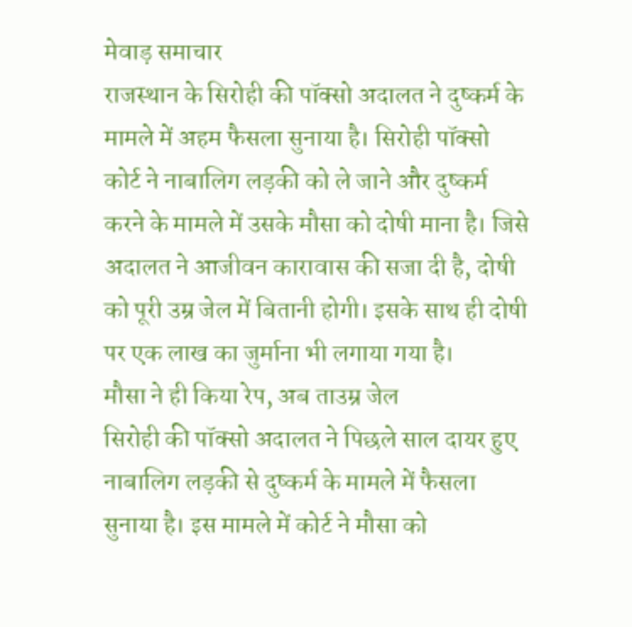मेवाड़ समाचार
राजस्थान के सिरोही की पॉक्सो अदालत ने दुष्कर्म के मामले में अहम फैसला सुनाया है। सिरोही पॉक्सो कोर्ट ने नाबालिग लड़की को ले जाने और दुष्कर्म करने के मामले में उसके मौसा को दोषी माना है। जिसे अदालत ने आजीवन कारावास की सजा दी है, दोषी को पूरी उम्र जेल में बितानी होगी। इसके साथ ही दोषी पर एक लाख का जुर्माना भी लगाया गया है।
मौसा ने ही किया रेप, अब ताउम्र जेल
सिरोही की पॉक्सो अदालत ने पिछले साल दायर हुए नाबालिग लड़की से दुष्कर्म के मामले में फैसला सुनाया है। इस मामले में कोर्ट ने मौसा को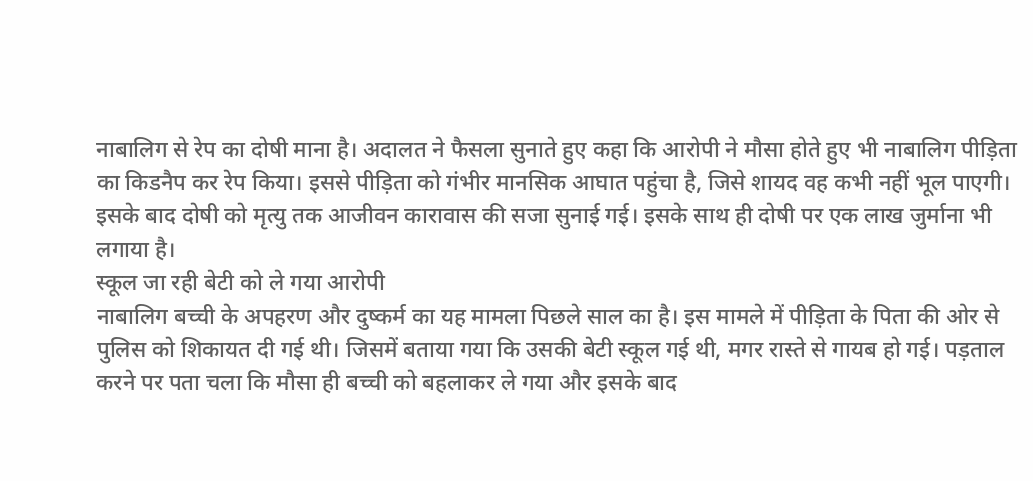नाबालिग से रेप का दोषी माना है। अदालत ने फैसला सुनाते हुए कहा कि आरोपी ने मौसा होते हुए भी नाबालिग पीड़िता का किडनैप कर रेप किया। इससे पीड़िता को गंभीर मानसिक आघात पहुंचा है, जिसे शायद वह कभी नहीं भूल पाएगी। इसके बाद दोषी को मृत्यु तक आजीवन कारावास की सजा सुनाई गई। इसके साथ ही दोषी पर एक लाख जुर्माना भी लगाया है।
स्कूल जा रही बेटी को ले गया आरोपी
नाबालिग बच्ची के अपहरण और दुष्कर्म का यह मामला पिछले साल का है। इस मामले में पीड़िता के पिता की ओर से पुलिस को शिकायत दी गई थी। जिसमें बताया गया कि उसकी बेटी स्कूल गई थी, मगर रास्ते से गायब हो गई। पड़ताल करने पर पता चला कि मौसा ही बच्ची को बहलाकर ले गया और इसके बाद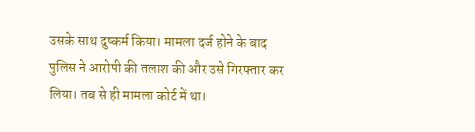उसके साथ दुष्कर्म किया। मामला दर्ज होने के बाद पुलिस ने आरोपी की तलाश की और उसे गिरफ्तार कर लिया। तब से ही मामला कोर्ट में था।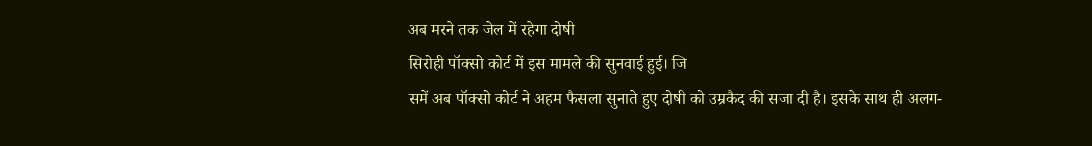अब मरने तक जेल में रहेगा दोषी
सिरोही पॉक्सो कोर्ट में इस मामले की सुनवाई हुई। जि
समें अब पॉक्सो कोर्ट ने अहम फैसला सुनाते हुए दोषी को उम्रकैद की सजा दी है। इसके साथ ही अलग-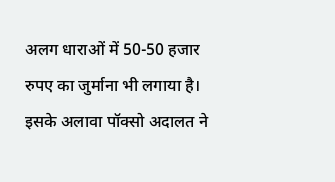अलग धाराओं में 50-50 हजार रुपए का जुर्माना भी लगाया है। इसके अलावा पॉक्सो अदालत ने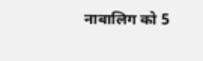नाबालिग को 5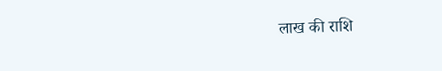लाख की राशि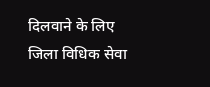दिलवाने के लिए जिला विधिक सेवा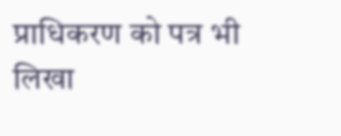प्राधिकरण को पत्र भी लिखा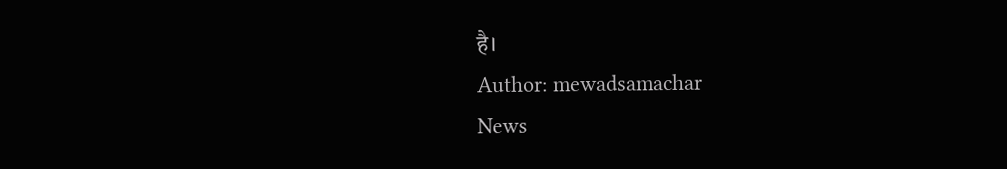है।
Author: mewadsamachar
News